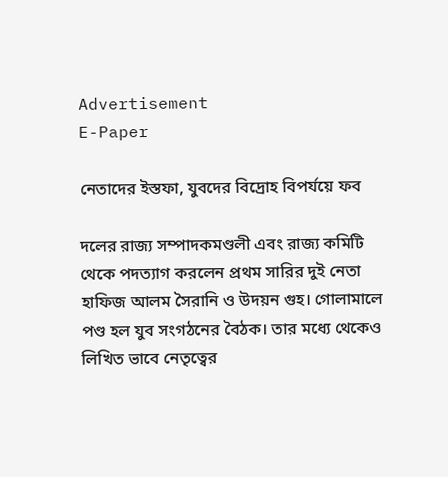Advertisement
E-Paper

নেতাদের ইস্তফা, যুবদের বিদ্রোহ বিপর্যয়ে ফব

দলের রাজ্য সম্পাদকমণ্ডলী এবং রাজ্য কমিটি থেকে পদত্যাগ করলেন প্রথম সারির দুই নেতা হাফিজ আলম সৈরানি ও উদয়ন গুহ। গোলামালে পণ্ড হল যুব সংগঠনের বৈঠক। তার মধ্যে থেকেও লিখিত ভাবে নেতৃত্বের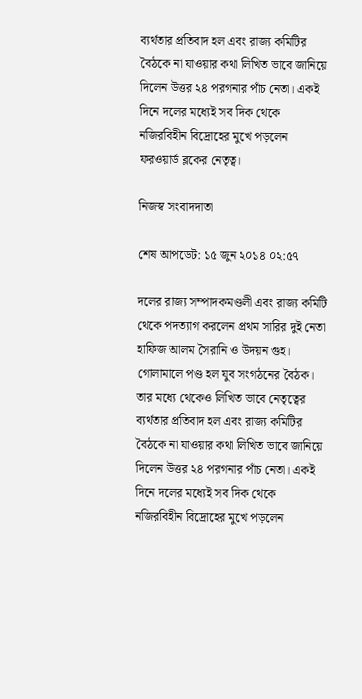ব্যর্থতার প্রতিবাদ হল এবং রাজ্য কমিটির বৈঠকে না যাওয়ার কথা লিখিত ভাবে জানিয়ে দিলেন উত্তর ২৪ পরগনার পাঁচ নেতা। একই দিনে দলের মধ্যেই সব দিক থেকে নজিরবিহীন বিদ্রোহের মুখে পড়লেন ফরওয়ার্ড ব্লকের নেতৃত্ব।

নিজস্ব সংবাদদাতা

শেষ আপডেট: ১৫ জুন ২০১৪ ০২:৫৭

দলের রাজ্য সম্পাদকমণ্ডলী এবং রাজ্য কমিটি থেকে পদত্যাগ করলেন প্রথম সারির দুই নেতা হাফিজ আলম সৈরানি ও উদয়ন গুহ। গোলামালে পণ্ড হল যুব সংগঠনের বৈঠক। তার মধ্যে থেকেও লিখিত ভাবে নেতৃত্বের ব্যর্থতার প্রতিবাদ হল এবং রাজ্য কমিটির বৈঠকে না যাওয়ার কথা লিখিত ভাবে জানিয়ে দিলেন উত্তর ২৪ পরগনার পাঁচ নেতা। একই দিনে দলের মধ্যেই সব দিক থেকে নজিরবিহীন বিদ্রোহের মুখে পড়লেন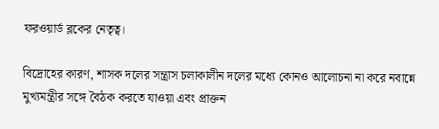ফরওয়ার্ড ব্লকের নেতৃত্ব।

বিদ্রোহের কারণ, শাসক দলের সন্ত্রাস চলাকালীন দলের মধ্যে কোনও আলোচনা না করে নবান্নে মুখ্যমন্ত্রীর সঙ্গে বৈঠক করতে যাওয়া এবং প্রাক্তন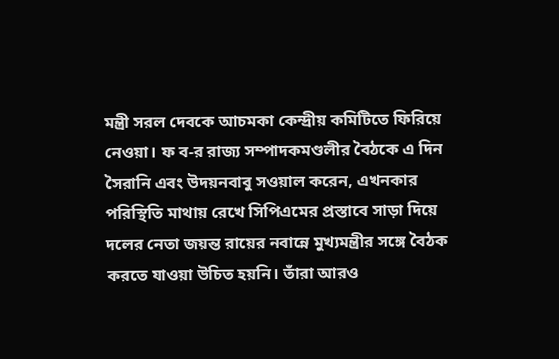মন্ত্রী সরল দেবকে আচমকা কেন্দ্রীয় কমিটিতে ফিরিয়ে নেওয়া। ফ ব-র রাজ্য সম্পাদকমণ্ডলীর বৈঠকে এ দিন সৈরানি এবং উদয়নবাবু সওয়াল করেন, এখনকার পরিস্থিতি মাথায় রেখে সিপিএমের প্রস্তাবে সাড়া দিয়ে দলের নেতা জয়ন্ত রায়ের নবান্নে মুখ্যমন্ত্রীর সঙ্গে বৈঠক করতে যাওয়া উচিত হয়নি। তাঁরা আরও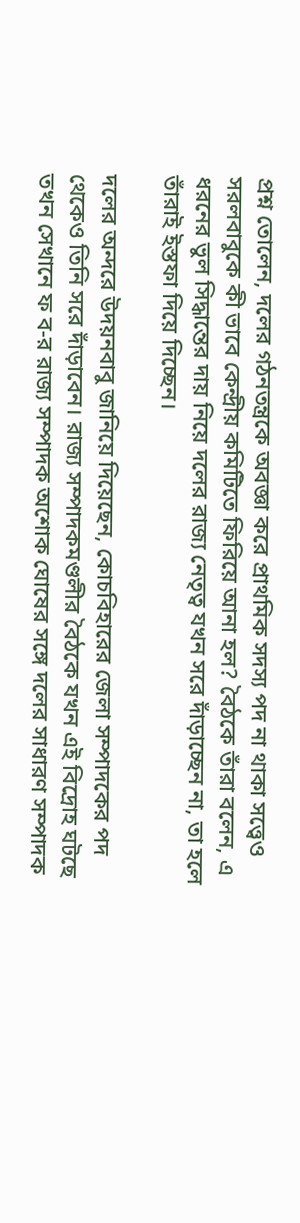প্রশ্ন তোলেন, দলের গঠনতন্ত্রকে অবজ্ঞা করে প্রাথমিক সদস্য পদ না থাকা সত্ত্বেও সরলবাবুকে কী ভাবে কেন্দ্রীয় কমিটিতে ফিরিয়ে আনা হল? বৈঠকে তাঁরা বলেন, এ ধরনের ভুল সিদ্ধান্তের দায় নিয়ে দলের রাজ্য নেতৃত্ব যখন সরে দাঁড়াচ্ছেন না, তা হলে তাঁরাই ইস্তফা দিয়ে দিচ্ছেন।

দলের অন্দরে উদয়নবাবু জানিয়ে দিয়েছেন, কোচবিহারের জেলা সম্পাদকের পদ থেকেও তিনি সরে দাঁড়াবেন। রাজ্য সম্পাদকমণ্ডলীর বৈঠকে যখন এই বিদ্রোহ ঘটছে তখন সেখানে ফ ব-র রাজ্য সম্পাদক অশোক ঘোষের সঙ্গে দলের সাধারণ সম্পাদক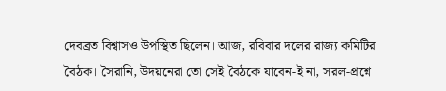দেবব্রত বিশ্বাসও উপস্থিত ছিলেন। আজ, রবিবার দলের রাজ্য কমিটির বৈঠক। সৈরানি, উদয়নেরা তো সেই বৈঠকে যাবেন-ই না, সরল-প্রশ্নে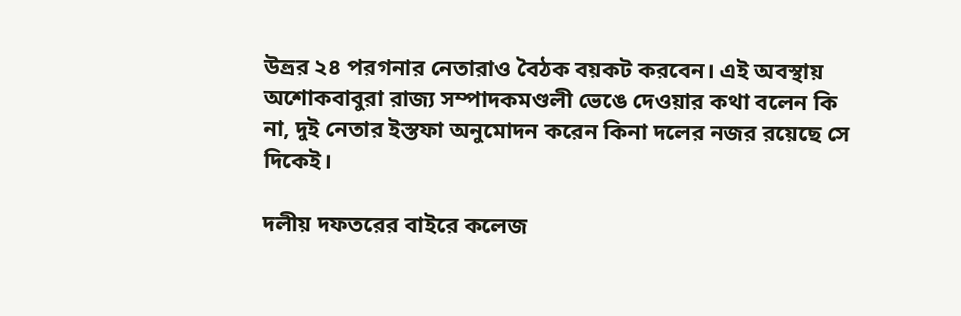উত্ত্রর ২৪ পরগনার নেতারাও বৈঠক বয়কট করবেন। এই অবস্থায় অশোকবাবুরা রাজ্য সম্পাদকমণ্ডলী ভেঙে দেওয়ার কথা বলেন কি না, দুই নেতার ইস্তফা অনুমোদন করেন কিনা দলের নজর রয়েছে সে দিকেই।

দলীয় দফতরের বাইরে কলেজ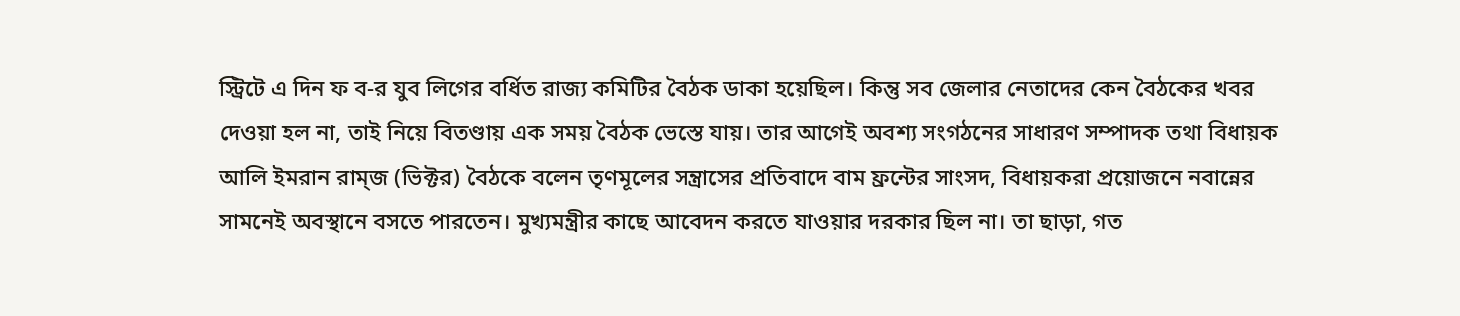স্ট্রিটে এ দিন ফ ব-র যুব লিগের বর্ধিত রাজ্য কমিটির বৈঠক ডাকা হয়েছিল। কিন্তু সব জেলার নেতাদের কেন বৈঠকের খবর দেওয়া হল না, তাই নিয়ে বিতণ্ডায় এক সময় বৈঠক ভেস্তে যায়। তার আগেই অবশ্য সংগঠনের সাধারণ সম্পাদক তথা বিধায়ক আলি ইমরান রাম্জ (ভিক্টর) বৈঠকে বলেন তৃণমূলের সন্ত্রাসের প্রতিবাদে বাম ফ্রন্টের সাংসদ, বিধায়করা প্রয়োজনে নবান্নের সামনেই অবস্থানে বসতে পারতেন। মুখ্যমন্ত্রীর কাছে আবেদন করতে যাওয়ার দরকার ছিল না। তা ছাড়া, গত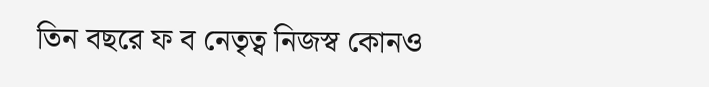তিন বছরে ফ ব নেতৃত্ব নিজস্ব কোনও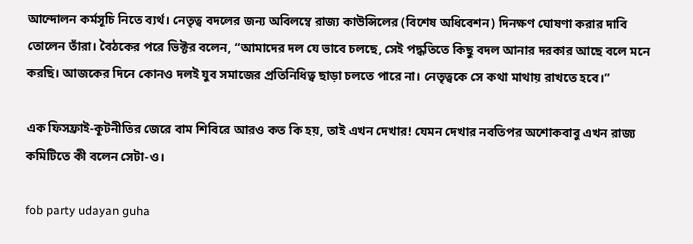আন্দোলন কর্মসূচি নিতে ব্যর্থ। নেতৃত্ব বদলের জন্য অবিলম্বে রাজ্য কাউন্সিলের (বিশেষ অধিবেশন) দিনক্ষণ ঘোষণা করার দাবি তোলেন তাঁরা। বৈঠকের পরে ভিক্টর বলেন, “আমাদের দল যে ভাবে চলছে, সেই পদ্ধতিতে কিছু বদল আনার দরকার আছে বলে মনে করছি। আজকের দিনে কোনও দলই যুব সমাজের প্রতিনিধিত্ব ছাড়া চলতে পারে না। নেতৃত্বকে সে কথা মাথায় রাখতে হবে।”

এক ফিসফ্রাই-কূটনীতির জেরে বাম শিবিরে আরও কত কি হয়, তাই এখন দেখার! যেমন দেখার নবতিপর অশোকবাবু এখন রাজ্য কমিটিতে কী বলেন সেটা-ও।

fob party udayan guha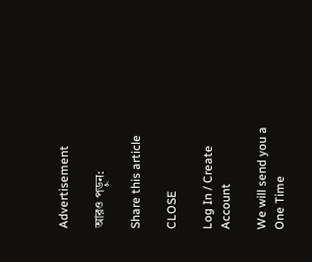Advertisement

আরও পড়ুন:

Share this article

CLOSE

Log In / Create Account

We will send you a One Time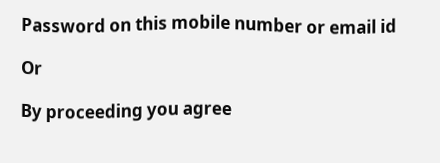Password on this mobile number or email id

Or

By proceeding you agree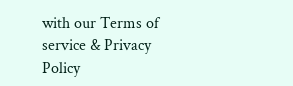with our Terms of service & Privacy Policy